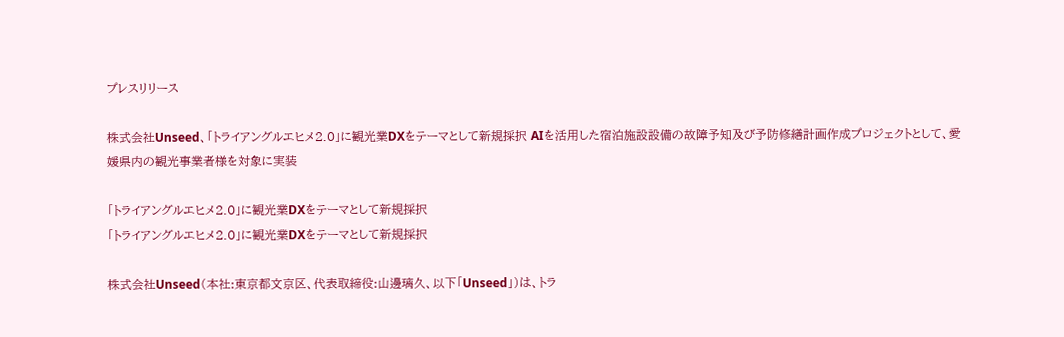プレスリリース

株式会社Unseed、「トライアングルエヒメ2.0」に観光業DXをテーマとして新規採択 AIを活用した宿泊施設設備の故障予知及び予防修繕計画作成プロジェクトとして、愛媛県内の観光事業者様を対象に実装

「トライアングルエヒメ2.0」に観光業DXをテーマとして新規採択
「トライアングルエヒメ2.0」に観光業DXをテーマとして新規採択

株式会社Unseed(本社:東京都文京区、代表取締役:山邊璃久、以下「Unseed」)は、トラ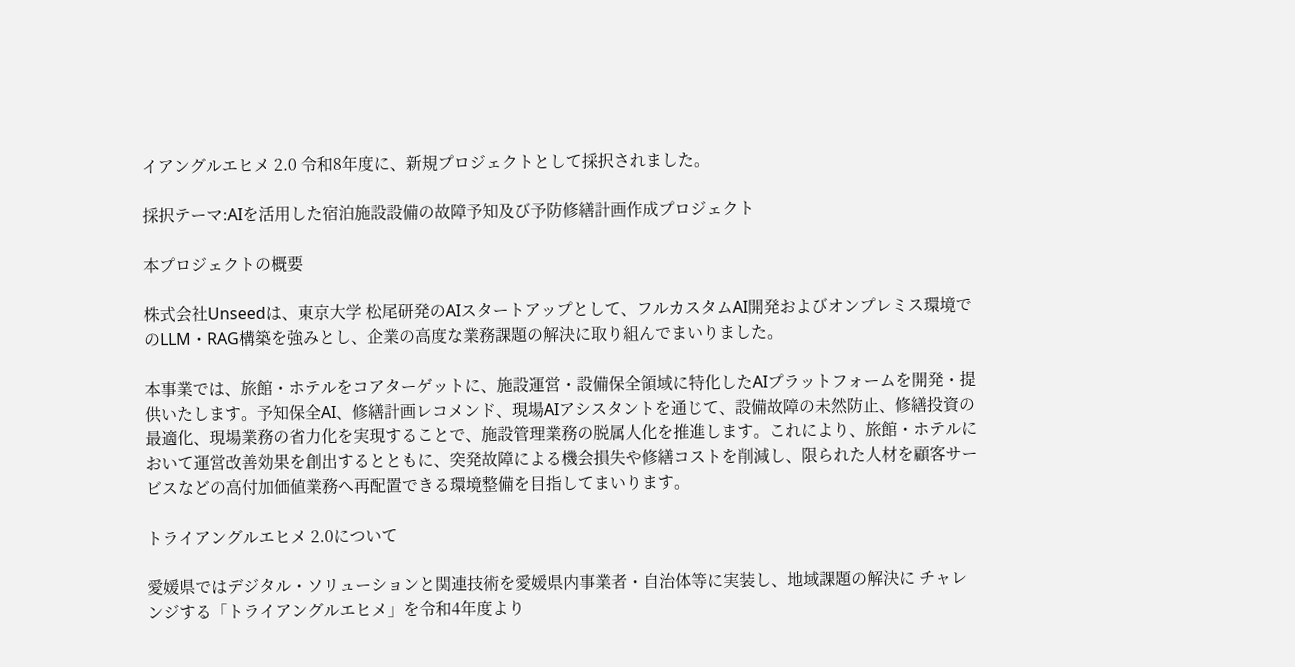イアングルエヒメ 2.0 令和8年度に、新規プロジェクトとして採択されました。

採択テーマ:AIを活用した宿泊施設設備の故障予知及び予防修繕計画作成プロジェクト

本プロジェクトの概要

株式会社Unseedは、東京大学 松尾研発のAIスタートアップとして、フルカスタムAI開発およびオンプレミス環境でのLLM・RAG構築を強みとし、企業の高度な業務課題の解決に取り組んでまいりました。

本事業では、旅館・ホテルをコアターゲットに、施設運営・設備保全領域に特化したAIプラットフォームを開発・提供いたします。予知保全AI、修繕計画レコメンド、現場AIアシスタントを通じて、設備故障の未然防止、修繕投資の最適化、現場業務の省力化を実現することで、施設管理業務の脱属人化を推進します。これにより、旅館・ホテルにおいて運営改善効果を創出するとともに、突発故障による機会損失や修繕コストを削減し、限られた人材を顧客サービスなどの高付加価値業務へ再配置できる環境整備を目指してまいります。

トライアングルエヒメ 2.0について

愛媛県ではデジタル・ソリューションと関連技術を愛媛県内事業者・自治体等に実装し、地域課題の解決に チャレンジする「トライアングルエヒメ」を令和4年度より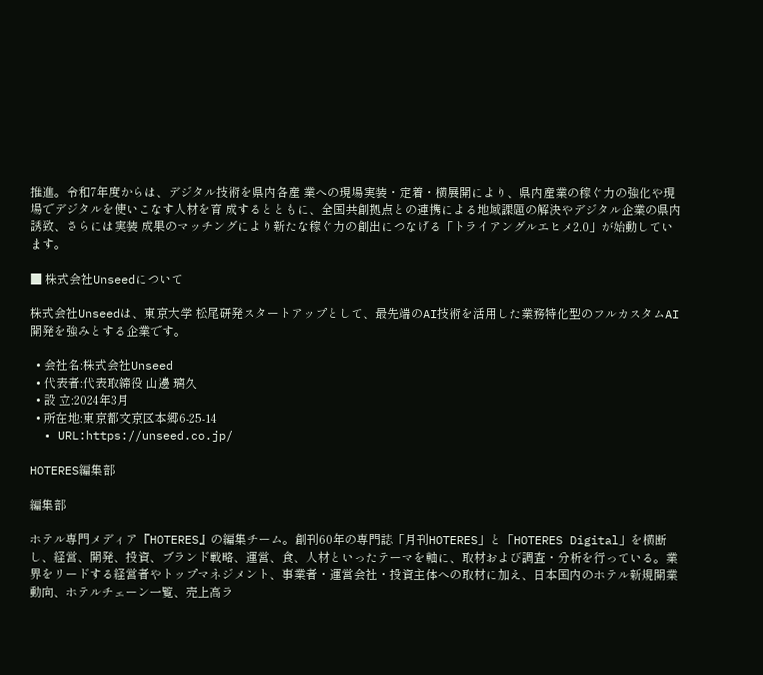推進。令和7年度からは、デジタル技術を県内各産 業への現場実装・定着・横展開により、県内産業の稼ぐ力の強化や現場でデジタルを使いこなす人材を育 成するとともに、全国共創拠点との連携による地域課題の解決やデジタル企業の県内誘致、さらには実装 成果のマッチングにより新たな稼ぐ力の創出につなげる「トライアングルエヒメ2.0」が始動しています。

■ 株式会社Unseedについて

株式会社Unseedは、東京大学 松尾研発スタートアップとして、最先端のAI技術を活用した業務特化型のフルカスタムAI開発を強みとする企業です。

  • 会社名:株式会社Unseed
  • 代表者:代表取締役 山邊 璃久
  • 設 立:2024年3月
  • 所在地:東京都文京区本郷6-25-14
  • URL:https://unseed.co.jp/

HOTERES編集部

編集部

ホテル専門メディア『HOTERES』の編集チーム。創刊60年の専門誌「月刊HOTERES」と「HOTERES Digital」を横断し、経営、開発、投資、ブランド戦略、運営、食、人材といったテーマを軸に、取材および調査・分析を行っている。業界をリードする経営者やトップマネジメント、事業者・運営会社・投資主体への取材に加え、日本国内のホテル新規開業動向、ホテルチェーン一覧、売上高ラ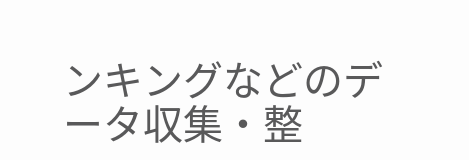ンキングなどのデータ収集・整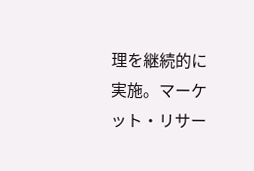理を継続的に実施。マーケット・リサー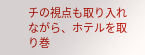チの視点も取り入れながら、ホテルを取り巻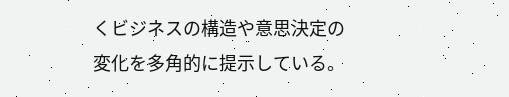くビジネスの構造や意思決定の変化を多角的に提示している。